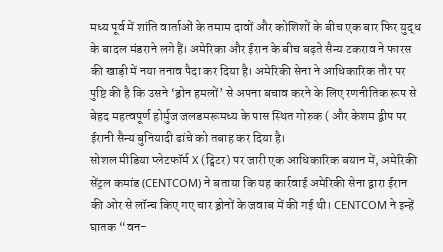मध्य पूर्व में शांति वार्ताओं के तमाम दावों और कोशिशों के बीच एक बार फिर युद्ध के बादल मंडराने लगे हैं। अमेरिका और ईरान के बीच बढ़ते सैन्य टकराव ने फारस की खाड़ी में नया तनाव पैदा कर दिया है। अमेरिकी सेना ने आधिकारिक तौर पर पुष्टि की है कि उसने ‘ड्रोन हमलों’ से अपना बचाव करने के लिए रणनीतिक रूप से बेहद महत्वपूर्ण होर्मुज जलडमरूमध्य के पास स्थित गोरुक ( और केशम द्वीप पर ईरानी सैन्य बुनियादी ढांचे को तबाह कर दिया है।
सोशल मीडिया प्लेटफॉर्म X (ट्विटर) पर जारी एक आधिकारिक बयान में, अमेरिकी सेंट्रल कमांड (CENTCOM) ने बताया कि यह कार्रवाई अमेरिकी सेना द्वारा ईरान की ओर से लॉन्च किए गए चार ड्रोनों के जवाब में की गई थी। CENTCOM ने इन्हें घातक “वन-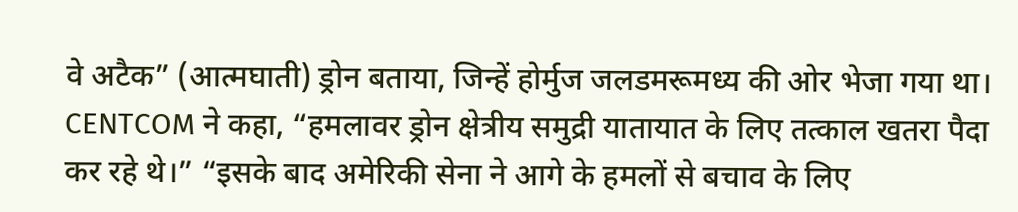वे अटैक” (आत्मघाती) ड्रोन बताया, जिन्हें होर्मुज जलडमरूमध्य की ओर भेजा गया था।
CENTCOM ने कहा, “हमलावर ड्रोन क्षेत्रीय समुद्री यातायात के लिए तत्काल खतरा पैदा कर रहे थे।” “इसके बाद अमेरिकी सेना ने आगे के हमलों से बचाव के लिए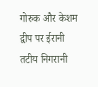गोरुक और केशम द्वीप पर ईरानी तटीय निगरानी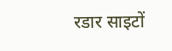रडार साइटों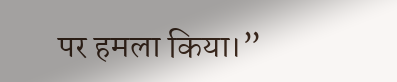पर हमला किया।”